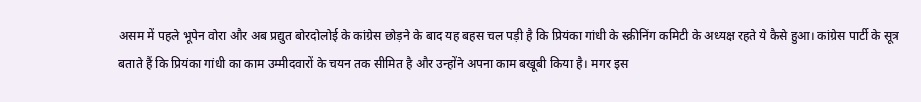असम में पहले भूपेन वोरा और अब प्रद्युत बोरदोलोई के कांग्रेस छोड़ने के बाद यह बहस चल पड़ी है कि प्रियंका गांधी के स्क्रीनिंग कमिटी के अध्यक्ष रहते ये कैसे हुआ। कांग्रेस पार्टी के सूत्र बताते हैं कि प्रियंका गांधी का काम उम्मीदवारों के चयन तक सीमित है और उन्होंने अपना काम बखूबी किया है। मगर इस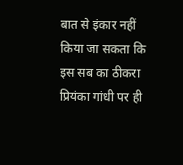बात से इंकार नहीं किया जा सकता कि इस सब का ठीकरा प्रियंका गांधी पर ही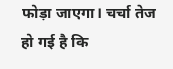फोड़ा जाएगा। चर्चा तेज हो गई है कि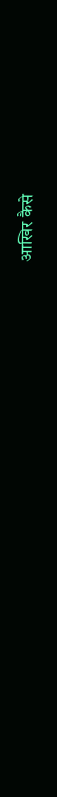आखिर कैसे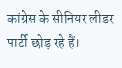कांग्रेस के सीनियर लीडर पार्टी छोड़ रहे हैं।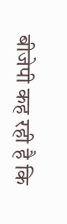बीजेपी कह रही है कि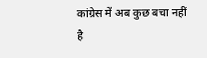कांग्रेस में अब कुछ बचा नहीं है